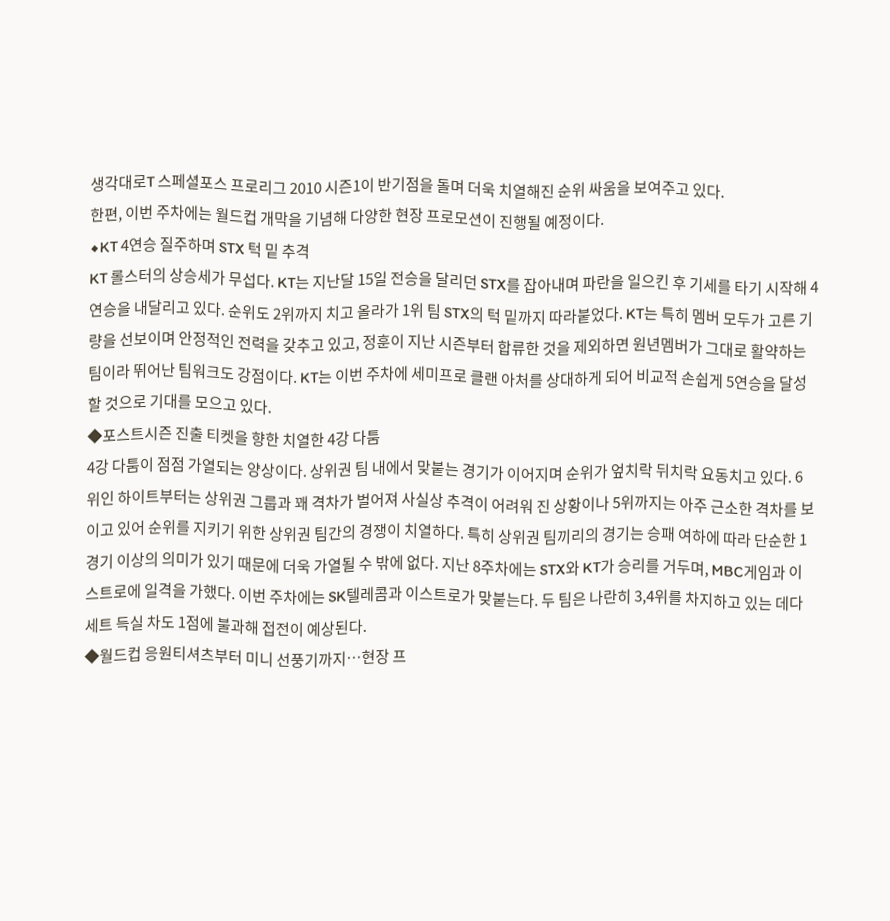생각대로T 스페셜포스 프로리그 2010 시즌1이 반기점을 돌며 더욱 치열해진 순위 싸움을 보여주고 있다.
한편, 이번 주차에는 월드컵 개막을 기념해 다양한 현장 프로모션이 진행될 예정이다.
◆KT 4연승 질주하며 STX 턱 밑 추격
KT 롤스터의 상승세가 무섭다. KT는 지난달 15일 전승을 달리던 STX를 잡아내며 파란을 일으킨 후 기세를 타기 시작해 4연승을 내달리고 있다. 순위도 2위까지 치고 올라가 1위 팀 STX의 턱 밑까지 따라붙었다. KT는 특히 멤버 모두가 고른 기량을 선보이며 안정적인 전력을 갖추고 있고, 정훈이 지난 시즌부터 합류한 것을 제외하면 원년멤버가 그대로 활약하는 팀이라 뛰어난 팀워크도 강점이다. KT는 이번 주차에 세미프로 클랜 아처를 상대하게 되어 비교적 손쉽게 5연승을 달성할 것으로 기대를 모으고 있다.
◆포스트시즌 진출 티켓을 향한 치열한 4강 다툼
4강 다툼이 점점 가열되는 양상이다. 상위권 팀 내에서 맞붙는 경기가 이어지며 순위가 엎치락 뒤치락 요동치고 있다. 6위인 하이트부터는 상위권 그룹과 꽤 격차가 벌어져 사실상 추격이 어려워 진 상황이나 5위까지는 아주 근소한 격차를 보이고 있어 순위를 지키기 위한 상위권 팀간의 경쟁이 치열하다. 특히 상위권 팀끼리의 경기는 승패 여하에 따라 단순한 1경기 이상의 의미가 있기 때문에 더욱 가열될 수 밖에 없다. 지난 8주차에는 STX와 KT가 승리를 거두며, MBC게임과 이스트로에 일격을 가했다. 이번 주차에는 SK텔레콤과 이스트로가 맞붙는다. 두 팀은 나란히 3,4위를 차지하고 있는 데다 세트 득실 차도 1점에 불과해 접전이 예상된다.
◆월드컵 응원티셔츠부터 미니 선풍기까지…현장 프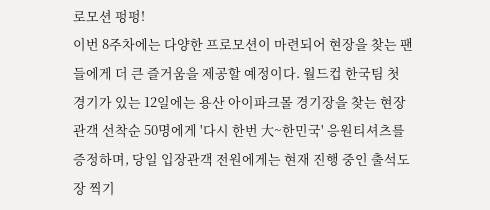로모션 펑펑!
이번 8주차에는 다양한 프로모션이 마련되어 현장을 찾는 팬들에게 더 큰 즐거움을 제공할 예정이다. 월드컵 한국팀 첫 경기가 있는 12일에는 용산 아이파크몰 경기장을 찾는 현장관객 선착순 50명에게 '다시 한번 大~한민국' 응원티셔츠를 증정하며, 당일 입장관객 전원에게는 현재 진행 중인 출석도장 찍기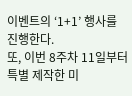이벤트의 ‘1+1’ 행사를 진행한다.
또, 이번 8주차 11일부터 특별 제작한 미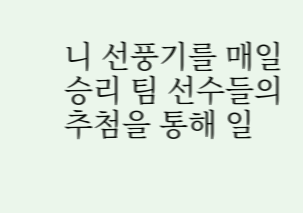니 선풍기를 매일 승리 팀 선수들의 추첨을 통해 일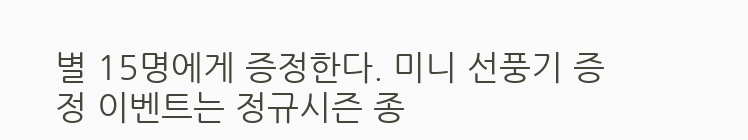별 15명에게 증정한다. 미니 선풍기 증정 이벤트는 정규시즌 종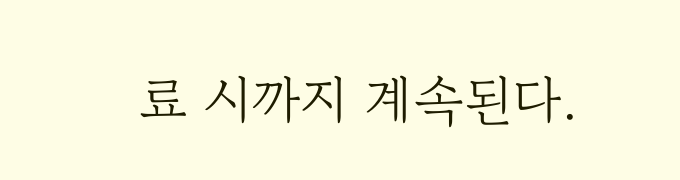료 시까지 계속된다.